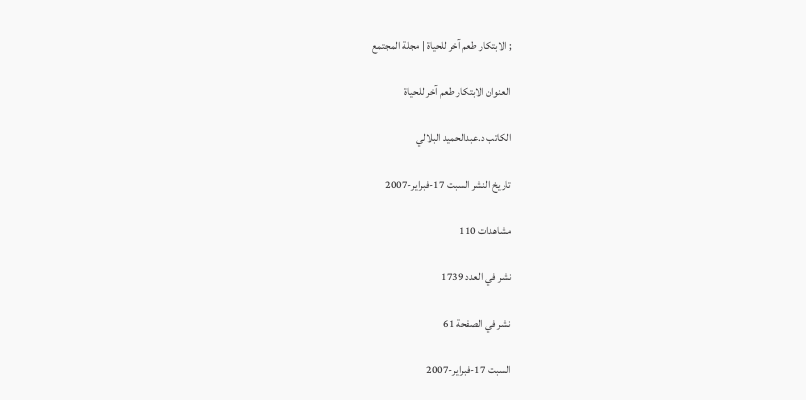; الابتكار طعم آخر للحياة | مجلة المجتمع

العنوان الابتكار طعم آخر للحياة

الكاتب د.عبدالحميد البلالي

تاريخ النشر السبت 17-فبراير-2007

مشاهدات 110

نشر في العدد 1739

نشر في الصفحة 61

السبت 17-فبراير-2007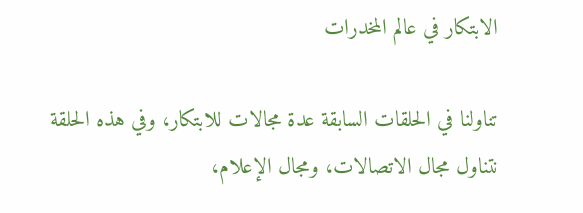الابتكار في عالم المخدرات

تناولنا في الحلقات السابقة عدة مجالات للابتكار، وفي هذه الحلقة نتناول مجال الاتصالات، ومجال الإعلام،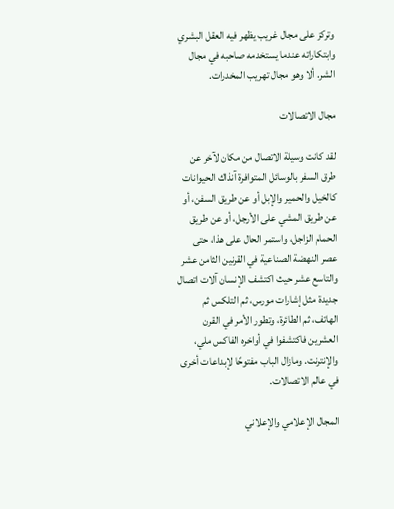وتركز على مجال غريب يظهر فيه العقل البشري وابتكاراته عندما يستخدمه صاحبه في مجال الشر. ألا وهو مجال تهريب المخدرات.

مجال الاتصالات

لقد كانت وسيلة الاتصال من مكان لآخر عن طرق السفر بالوسائل المتوافرة آنذاك الحيوانات كالخيل والحمير والإبل أو عن طريق السفن، أو عن طريق المشي على الأرجل، أو عن طريق الحمام الزاجل، واستمر الحال على هذا، حتى عصر النهضة الصناعية في القرنين الثامن عشر والتاسع عشر حيث اكتشف الإنسان آلات اتصال جديدة مثل إشارات مورس، ثم التلكس ثم الهاتف، ثم الطائرة، وتطور الأمر في القرن العشرين فاكتشفوا في أواخره الفاكس ملي، والإنترنت. ومازال الباب مفتوحًا لإبداعات أخرى في عالم الاتصالات.

المجال الإعلامي والإعلاني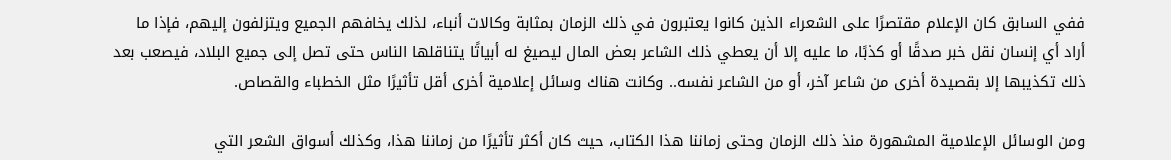ففي السابق كان الإعلام مقتصرًا على الشعراء الذين كانوا يعتبرون في ذلك الزمان بمثابة وكالات أنباء، لذلك يخافهم الجميع ويتزلفون إليهم، فإذا ما أراد أي إنسان نقل خبر صدقًا أو كذبًا، ما عليه إلا أن يعطي ذلك الشاعر بعض المال ليصيغ له أبياتًا يتناقلها الناس حتى تصل إلى جميع البلاد، فيصعب بعد ذلك تكذيبها إلا بقصيدة أخرى من شاعر آخر، أو من الشاعر نفسه.. وكانت هناك وسائل إعلامية أخرى أقل تأثيرًا مثل الخطباء والقصاص.

ومن الوسائل الإعلامية المشهورة منذ ذلك الزمان وحتى زماننا هذا الكتاب، حيث كان أكثر تأثيرًا من زماننا هذا، وكذلك أسواق الشعر التي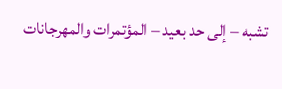تشبه – إلى حد بعيد – المؤتمرات والمهرجانات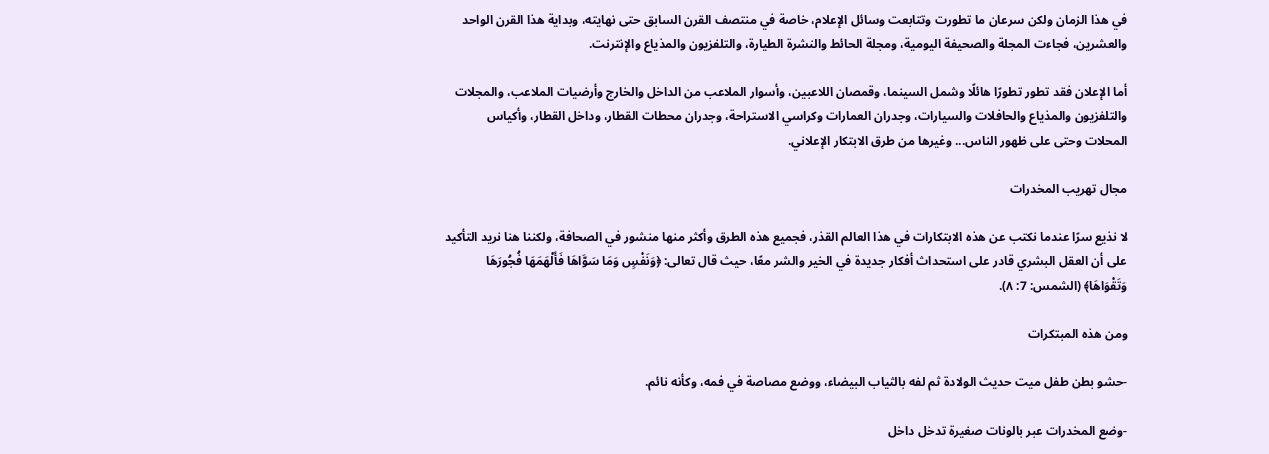في هذا الزمان ولكن سرعان ما تطورت وتتابعت وسائل الإعلام، خاصة في منتصف القرن السابق حتى نهايته، وبداية هذا القرن الواحد والعشرين، فجاءت المجلة والصحيفة اليومية، ومجلة الحائط والنشرة الطيارة، والتلفزيون والمذياع والإنترنت.

أما الإعلان فقد تطور تطورًا هائلًا وشمل السينما، وقمصان اللاعبين، وأسوار الملاعب من الداخل والخارج وأرضيات الملاعب، والمجلات والتلفزيون والمذياع والحافلات والسيارات، وجدران العمارات وكراسي الاستراحة، وجدران محطات القطار، وداخل القطار، وأكياس المحلات وحتى على ظهور الناس... وغيرها من طرق الابتكار الإعلاني.

مجال تهريب المخدرات

لا نذيع سرًا عندما نكتب عن هذه الابتكارات في هذا العالم القذر، فجميع هذه الطرق وأكثر منها منشور في الصحافة، ولكننا هنا نريد التأكيد على أن العقل البشري قادر على استحداث أفكار جديدة في الخير والشر معًا، حيث قال تعالى: ﴿وَنَفْسٍ وَمَا سَوَّاهَا فَأَلْهَمَهَا فُجُورَهَا وَتَقْوَاهَا﴾ (الشمس: 7: ٨).

ومن هذه المبتكرات

-حشو بطن طفل ميت حديث الولادة ثم لفه بالثياب البيضاء، ووضع مصاصة في فمه، وكأنه نائم.

-وضع المخدرات عبر بالونات صغيرة تدخل داخل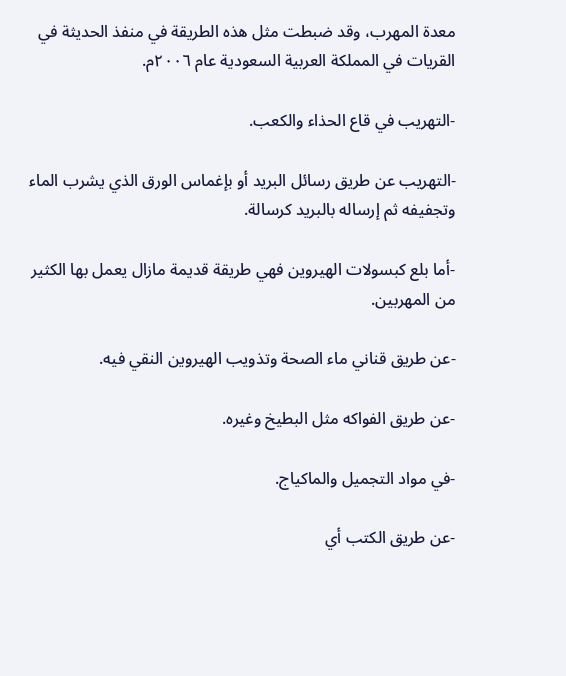معدة المهرب، وقد ضبطت مثل هذه الطريقة في منفذ الحديثة في القريات في المملكة العربية السعودية عام ٢٠٠٦م.

-التهريب في قاع الحذاء والكعب.

-التهريب عن طريق رسائل البريد أو بإغماس الورق الذي يشرب الماء وتجفيفه ثم إرساله بالبريد كرسالة.

-أما بلع كبسولات الهيروين فهي طريقة قديمة مازال يعمل بها الكثير من المهربين.

-عن طريق قناني ماء الصحة وتذويب الهيروين النقي فيه.

-عن طريق الفواكه مثل البطيخ وغيره.

-في مواد التجميل والماكياج.

-عن طريق الكتب أي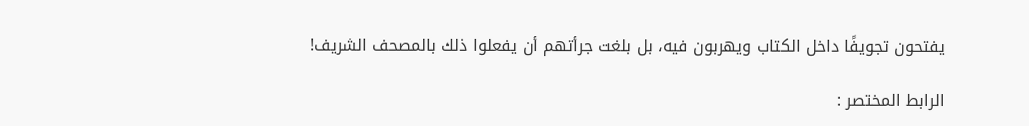يفتحون تجويفًا داخل الكتاب ويهربون فيه، بل بلغت جرأتهم أن يفعلوا ذلك بالمصحف الشريف!

الرابط المختصر :